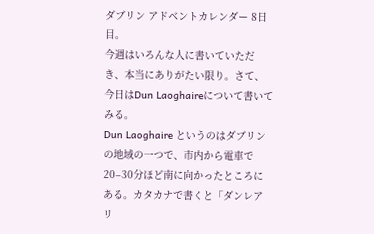ダブリン アドベントカレンダー 8日目。
今週はいろんな人に書いていただき、本当にありがたい限り。さて、今日はDun Laoghaireについて書いてみる。
Dun Laoghaire というのはダブリンの地域の一つで、市内から電車で20–30分ほど南に向かったところにある。カタカナで書くと「ダンレアリ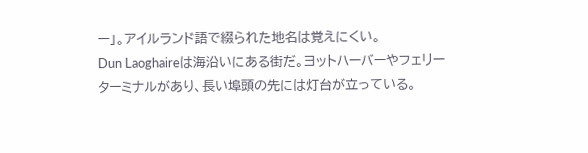ー」。アイルランド語で綴られた地名は覚えにくい。
Dun Laoghaireは海沿いにある街だ。ヨットハーバーやフェリーターミナルがあり、長い埠頭の先には灯台が立っている。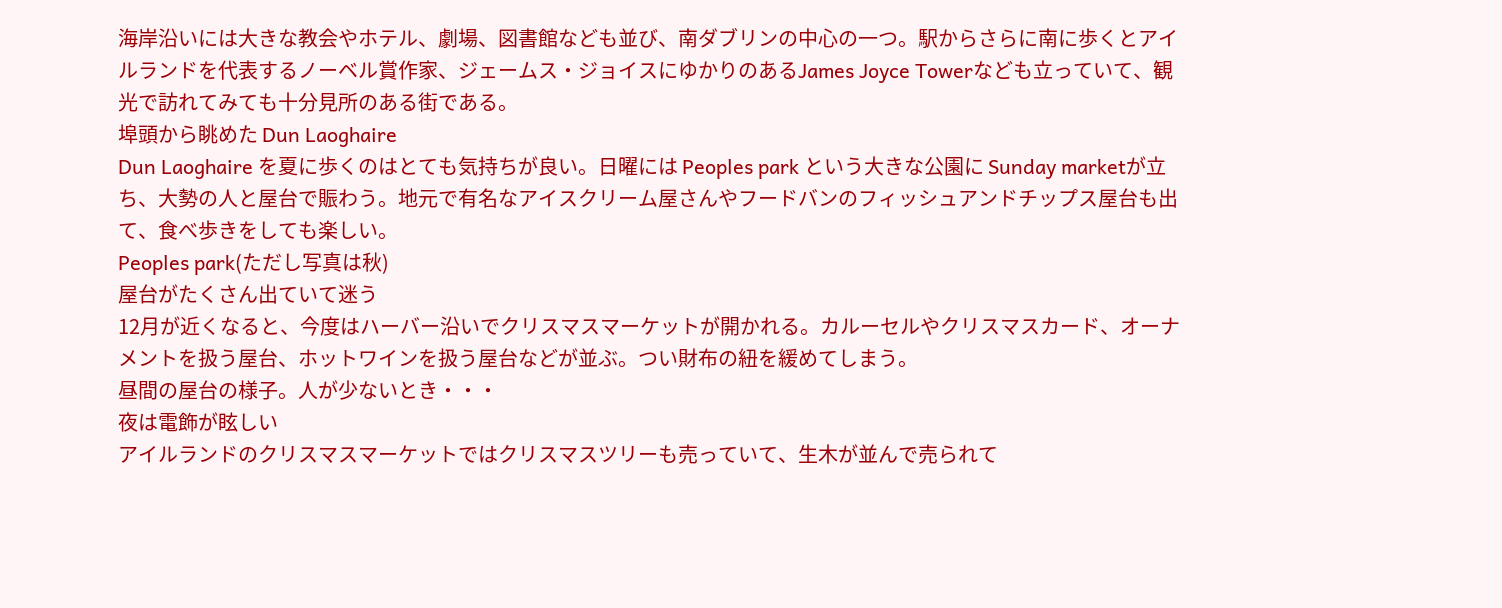海岸沿いには大きな教会やホテル、劇場、図書館なども並び、南ダブリンの中心の一つ。駅からさらに南に歩くとアイルランドを代表するノーベル賞作家、ジェームス・ジョイスにゆかりのあるJames Joyce Towerなども立っていて、観光で訪れてみても十分見所のある街である。
埠頭から眺めた Dun Laoghaire
Dun Laoghaire を夏に歩くのはとても気持ちが良い。日曜には Peoples park という大きな公園に Sunday marketが立ち、大勢の人と屋台で賑わう。地元で有名なアイスクリーム屋さんやフードバンのフィッシュアンドチップス屋台も出て、食べ歩きをしても楽しい。
Peoples park(ただし写真は秋)
屋台がたくさん出ていて迷う
12月が近くなると、今度はハーバー沿いでクリスマスマーケットが開かれる。カルーセルやクリスマスカード、オーナメントを扱う屋台、ホットワインを扱う屋台などが並ぶ。つい財布の紐を緩めてしまう。
昼間の屋台の様子。人が少ないとき・・・
夜は電飾が眩しい
アイルランドのクリスマスマーケットではクリスマスツリーも売っていて、生木が並んで売られて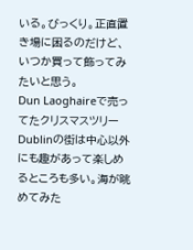いる。びっくり。正直置き場に困るのだけど、いつか買って飾ってみたいと思う。
Dun Laoghaireで売ってたクリスマスツリー
Dublinの街は中心以外にも趣があって楽しめるところも多い。海が眺めてみた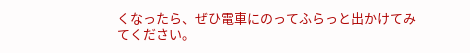くなったら、ぜひ電車にのってふらっと出かけてみてください。